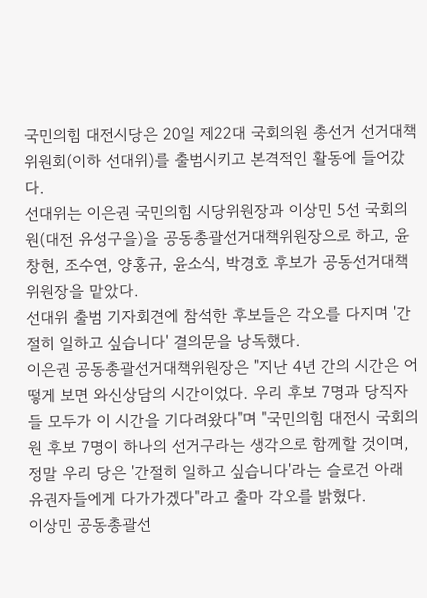국민의힘 대전시당은 20일 제22대 국회의원 총선거 선거대책위원회(이하 선대위)를 출범시키고 본격적인 활동에 들어갔다.
선대위는 이은권 국민의힘 시당위원장과 이상민 5선 국회의원(대전 유성구을)을 공동총괄선거대책위원장으로 하고, 윤창현, 조수연, 양홍규, 윤소식, 박경호 후보가 공동선거대책위원장을 맡았다.
선대위 출범 기자회견에 참석한 후보들은 각오를 다지며 '간절히 일하고 싶습니다' 결의문을 낭독했다.
이은권 공동총괄선거대책위원장은 "지난 4년 간의 시간은 어떻게 보면 와신상담의 시간이었다. 우리 후보 7명과 당직자들 모두가 이 시간을 기다려왔다"며 "국민의힘 대전시 국회의원 후보 7명이 하나의 선거구라는 생각으로 함께할 것이며, 정말 우리 당은 '간절히 일하고 싶습니다'라는 슬로건 아래 유권자들에게 다가가겠다"라고 출마 각오를 밝혔다.
이상민 공동총괄선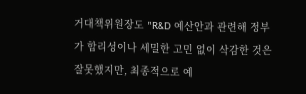거대책위원장도 "R&D 예산안과 관련해 정부가 합리성이나 세밀한 고민 없이 삭감한 것은 잘못했지만, 최종적으로 예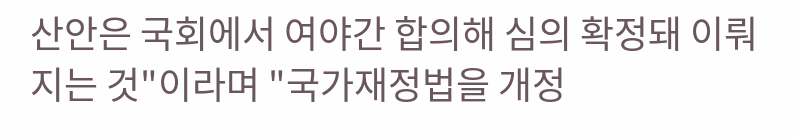산안은 국회에서 여야간 합의해 심의 확정돼 이뤄지는 것"이라며 "국가재정법을 개정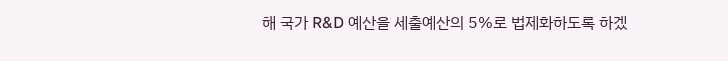해 국가 R&D 예산을 세출예산의 5%로 법제화하도록 하겠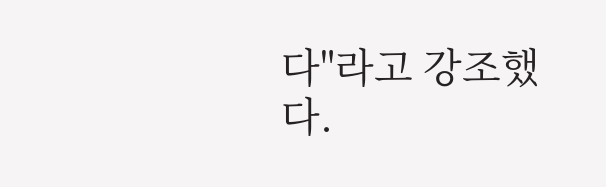다"라고 강조했다.